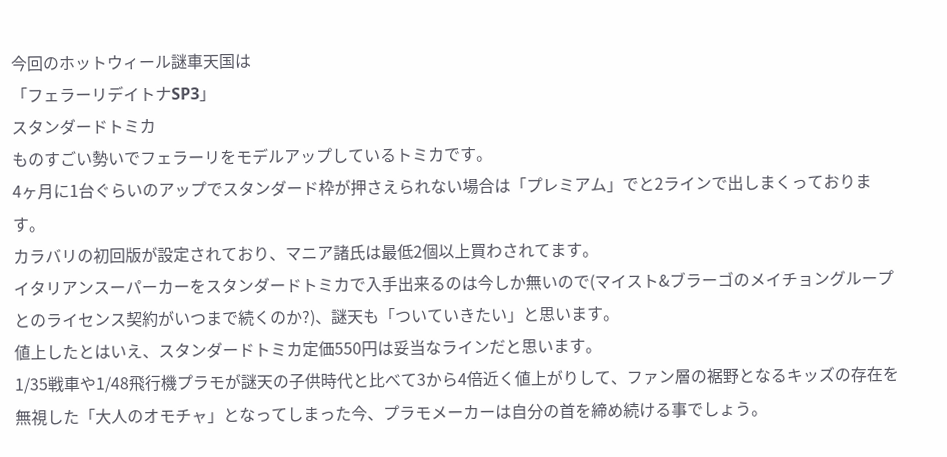今回のホットウィール謎車天国は
「フェラーリデイトナSP3」
スタンダードトミカ
ものすごい勢いでフェラーリをモデルアップしているトミカです。
4ヶ月に1台ぐらいのアップでスタンダード枠が押さえられない場合は「プレミアム」でと2ラインで出しまくっております。
カラバリの初回版が設定されており、マニア諸氏は最低2個以上買わされてます。
イタリアンスーパーカーをスタンダードトミカで入手出来るのは今しか無いので(マイスト&ブラーゴのメイチョングループとのライセンス契約がいつまで続くのか?)、謎天も「ついていきたい」と思います。
値上したとはいえ、スタンダードトミカ定価550円は妥当なラインだと思います。
1/35戦車や1/48飛行機プラモが謎天の子供時代と比べて3から4倍近く値上がりして、ファン層の裾野となるキッズの存在を無視した「大人のオモチャ」となってしまった今、プラモメーカーは自分の首を締め続ける事でしょう。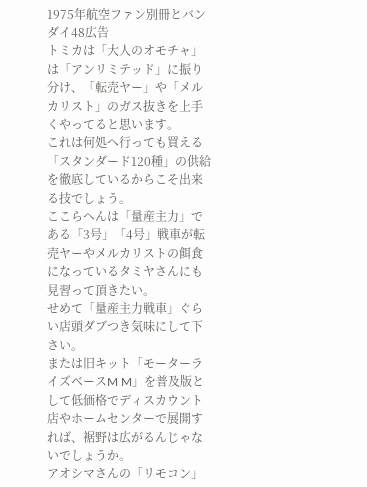1975年航空ファン別冊とバンダイ48広告
トミカは「大人のオモチャ」は「アンリミテッド」に振り分け、「転売ヤー」や「メルカリスト」のガス抜きを上手くやってると思います。
これは何処へ行っても買える「スタンダード120種」の供給を徹底しているからこそ出来る技でしょう。
ここらへんは「量産主力」である「3号」「4号」戦車が転売ヤーやメルカリストの餌食になっているタミヤさんにも見習って頂きたい。
せめて「量産主力戦車」ぐらい店頭ダブつき気味にして下さい。
または旧キット「モーターライズベースM M」を普及版として低価格でディスカウント店やホームセンターで展開すれば、裾野は広がるんじゃないでしょうか。
アオシマさんの「リモコン」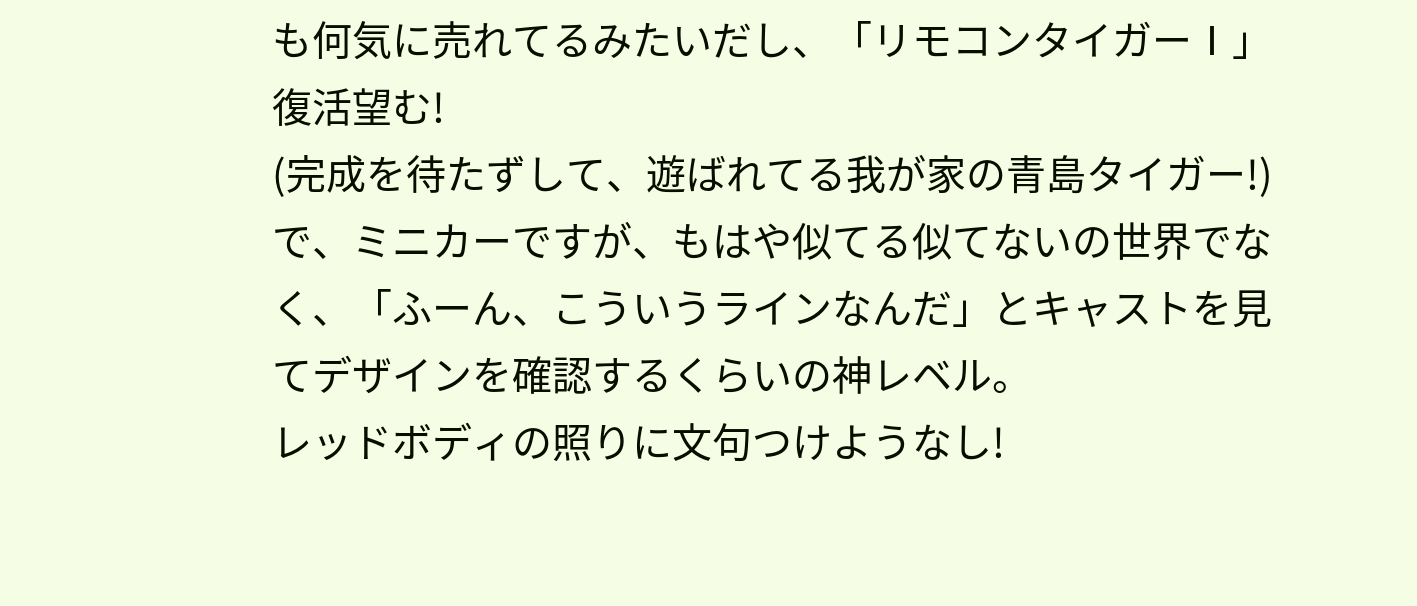も何気に売れてるみたいだし、「リモコンタイガーⅠ」復活望む!
(完成を待たずして、遊ばれてる我が家の青島タイガー!)
で、ミニカーですが、もはや似てる似てないの世界でなく、「ふーん、こういうラインなんだ」とキャストを見てデザインを確認するくらいの神レベル。
レッドボディの照りに文句つけようなし!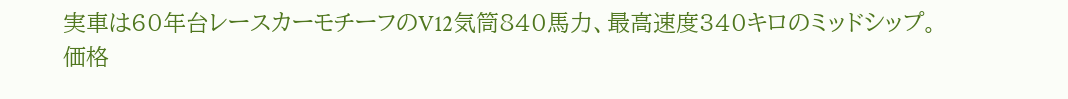実車は60年台レースカーモチーフのV12気筒840馬力、最高速度340キロのミッドシップ。
価格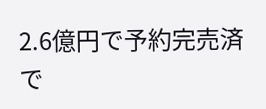2.6億円で予約完売済で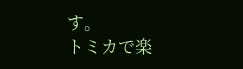す。
トミカで楽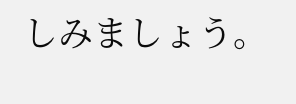しみましょう。